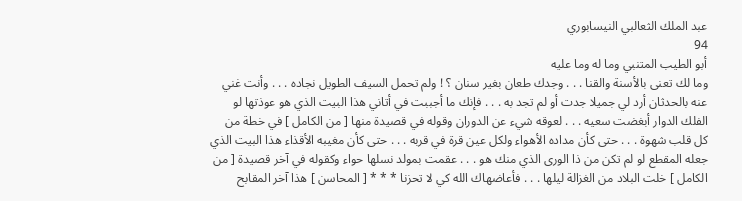عبد الملك الثعالبي النيسابوري
94
أبو الطيب المتنبي وما له وما عليه
وما لك تعنى بالأسنة والقنا . . . وجدك طعان بغير سنان ؟ ! ولم تحمل السيف الطويل نجاده . . . وأنت غني عنه بالحدثان أرد لي جميلا جدت أو لم تجد به . . . فإنك ما أجببت في أتاني هذا البيت الذي هو عوذتها لو الفلك الدوار أبغضت سعيه . . . لعوقه شيء عن الدوران وقوله في قصيدة منها [ من الكامل ] في خطة من كل قلب شهوة . . . حتى كأن مداده الأهواء ولكل عين قرة في قربه . . . حتى كأن مغيبه الأقذاء هذا البيت الذي جعله المقطع لو لم تكن من ذا الورى الذي منك هو . . . عقمت بمولد نسلها حواء وكقوله في آخر قصيدة [ من الكامل ] خلت البلاد من الغزالة ليلها . . . فأعاضهاك الله كي لا تحزنا * * * [ المحاسن ] هذا آخر المقابح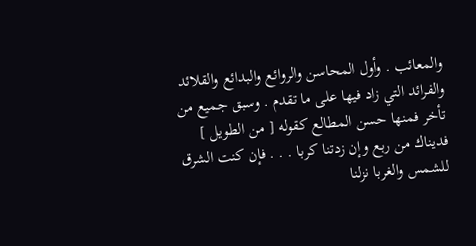والمعائب . وأول المحاسن والروائع والبدائع والقلائد والفرائد التي زاد فيها على ما تقدم . وسبق جميع من تأخر فمنها حسن المطالع كقوله [ من الطويل ] فديناك من ربع وإن زدتنا كربا . . . فإن كنت الشرق للشمس والغربا نزلنا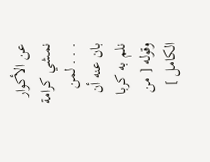عن الأكوار نمشي كرامة . . . لمن بان عنه أن نلم به كربا وقوله [ من الكامل ]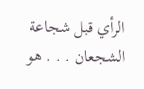الرأي قبل شجاعة الشجعان . . . هو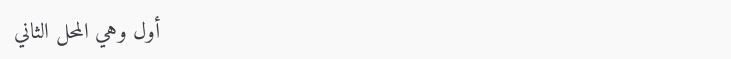أول وهي المحل الثاني